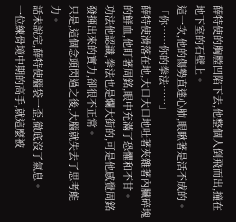薛特使的胸膛凹陷下去,他整個人倒飛而出,撞在地下室的石壁上。
這一次,他的傷勢直達心肺,眼瞅著是活不成的。
「你……你的拳法……」
薛特使滑落在地,大口大口地吐著夾雜著內臟碎塊的鮮血,他盯著周銘,眼中充滿了恐懼和不甘。
功法他認識,拳法也是爛大街的,可是他感覺周銘發揮出來的實力,卻很不正常。
只是,這個念頭閃過之後,大腦就失去了思考能力。
話未說完,薛特使腦袋一歪,徹底沒了氣息。
一位練骨境中期的高手,就這麼被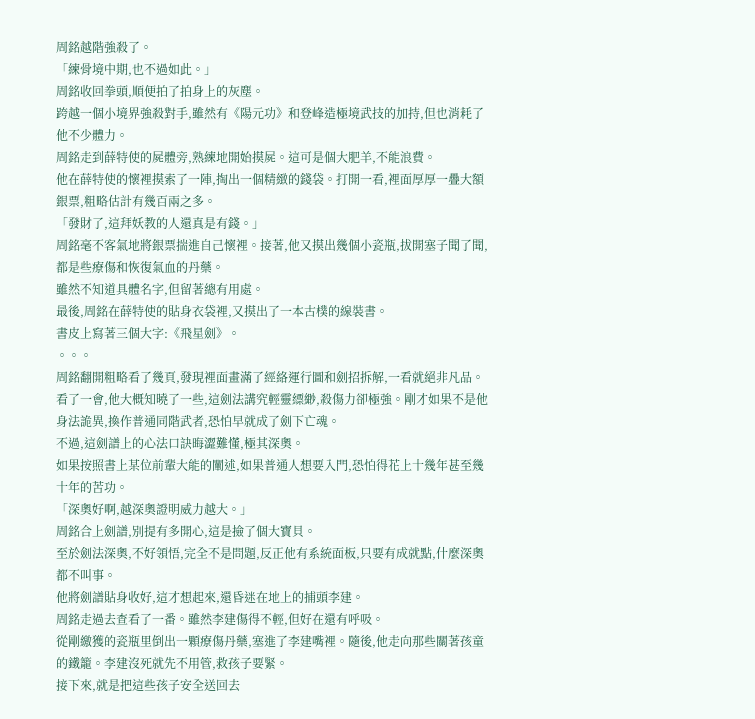周銘越階強殺了。
「練骨境中期,也不過如此。」
周銘收回拳頭,順便拍了拍身上的灰塵。
跨越一個小境界強殺對手,雖然有《陽元功》和登峰造極境武技的加持,但也消耗了他不少體力。
周銘走到薛特使的屍體旁,熟練地開始摸屍。這可是個大肥羊,不能浪費。
他在薛特使的懷裡摸索了一陣,掏出一個精緻的錢袋。打開一看,裡面厚厚一疊大額銀票,粗略估計有幾百兩之多。
「發財了,這拜妖教的人還真是有錢。」
周銘毫不客氣地將銀票揣進自己懷裡。接著,他又摸出幾個小瓷瓶,拔開塞子聞了聞,都是些療傷和恢復氣血的丹藥。
雖然不知道具體名字,但留著總有用處。
最後,周銘在薛特使的貼身衣袋裡,又摸出了一本古樸的線裝書。
書皮上寫著三個大字:《飛星劍》。
。。。
周銘翻開粗略看了幾頁,發現裡面畫滿了經絡運行圖和劍招拆解,一看就絕非凡品。
看了一會,他大概知曉了一些,這劍法講究輕靈縹緲,殺傷力卻極強。剛才如果不是他身法詭異,換作普通同階武者,恐怕早就成了劍下亡魂。
不過,這劍譜上的心法口訣晦澀難懂,極其深奧。
如果按照書上某位前輩大能的闡述,如果普通人想要入門,恐怕得花上十幾年甚至幾十年的苦功。
「深奧好啊,越深奧證明威力越大。」
周銘合上劍譜,別提有多開心,這是撿了個大寶貝。
至於劍法深奧,不好領悟,完全不是問題,反正他有系統面板,只要有成就點,什麼深奧都不叫事。
他將劍譜貼身收好,這才想起來,還昏迷在地上的捕頭李建。
周銘走過去查看了一番。雖然李建傷得不輕,但好在還有呼吸。
從剛繳獲的瓷瓶里倒出一顆療傷丹藥,塞進了李建嘴裡。隨後,他走向那些關著孩童的鐵籠。李建沒死就先不用管,救孩子要緊。
接下來,就是把這些孩子安全送回去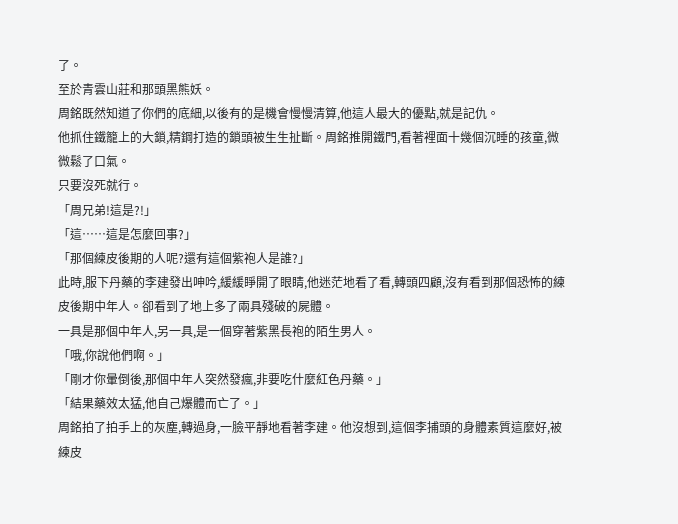了。
至於青雲山莊和那頭黑熊妖。
周銘既然知道了你們的底細,以後有的是機會慢慢清算,他這人最大的優點,就是記仇。
他抓住鐵籠上的大鎖,精鋼打造的鎖頭被生生扯斷。周銘推開鐵門,看著裡面十幾個沉睡的孩童,微微鬆了口氣。
只要沒死就行。
「周兄弟!這是?!」
「這……這是怎麼回事?」
「那個練皮後期的人呢?還有這個紫袍人是誰?」
此時,服下丹藥的李建發出呻吟,緩緩睜開了眼睛,他迷茫地看了看,轉頭四顧,沒有看到那個恐怖的練皮後期中年人。卻看到了地上多了兩具殘破的屍體。
一具是那個中年人,另一具,是一個穿著紫黑長袍的陌生男人。
「哦,你說他們啊。」
「剛才你暈倒後,那個中年人突然發瘋,非要吃什麼紅色丹藥。」
「結果藥效太猛,他自己爆體而亡了。」
周銘拍了拍手上的灰塵,轉過身,一臉平靜地看著李建。他沒想到,這個李捕頭的身體素質這麼好,被練皮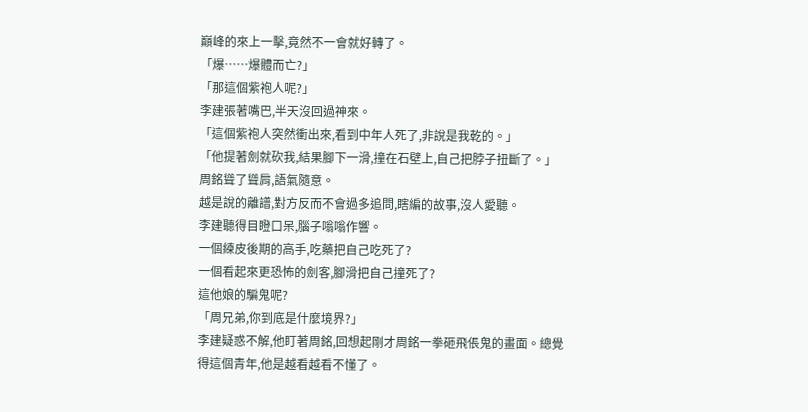巔峰的來上一擊,竟然不一會就好轉了。
「爆……爆體而亡?」
「那這個紫袍人呢?」
李建張著嘴巴,半天沒回過神來。
「這個紫袍人突然衝出來,看到中年人死了,非說是我乾的。」
「他提著劍就砍我,結果腳下一滑,撞在石壁上,自己把脖子扭斷了。」
周銘聳了聳肩,語氣隨意。
越是說的離譜,對方反而不會過多追問,瞎編的故事,沒人愛聽。
李建聽得目瞪口呆,腦子嗡嗡作響。
一個練皮後期的高手,吃藥把自己吃死了?
一個看起來更恐怖的劍客,腳滑把自己撞死了?
這他娘的騙鬼呢?
「周兄弟,你到底是什麼境界?」
李建疑惑不解,他盯著周銘,回想起剛才周銘一拳砸飛倀鬼的畫面。總覺得這個青年,他是越看越看不懂了。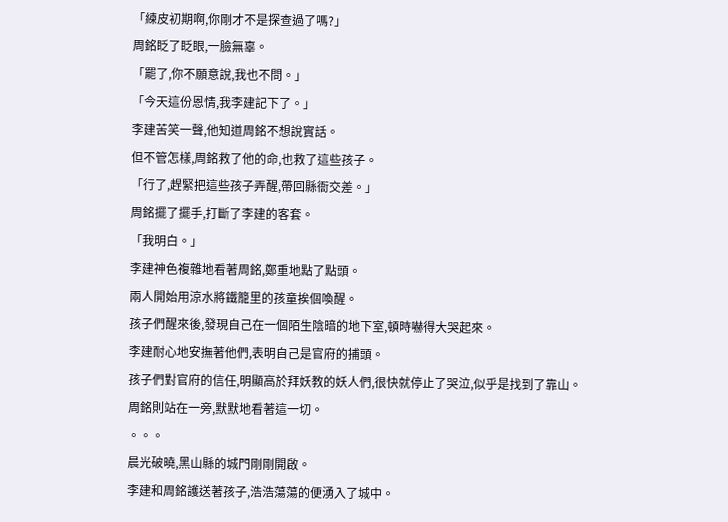「練皮初期啊,你剛才不是探查過了嗎?」
周銘眨了眨眼,一臉無辜。
「罷了,你不願意說,我也不問。」
「今天這份恩情,我李建記下了。」
李建苦笑一聲,他知道周銘不想說實話。
但不管怎樣,周銘救了他的命,也救了這些孩子。
「行了,趕緊把這些孩子弄醒,帶回縣衙交差。」
周銘擺了擺手,打斷了李建的客套。
「我明白。」
李建神色複雜地看著周銘,鄭重地點了點頭。
兩人開始用涼水將鐵籠里的孩童挨個喚醒。
孩子們醒來後,發現自己在一個陌生陰暗的地下室,頓時嚇得大哭起來。
李建耐心地安撫著他們,表明自己是官府的捕頭。
孩子們對官府的信任,明顯高於拜妖教的妖人們,很快就停止了哭泣,似乎是找到了靠山。
周銘則站在一旁,默默地看著這一切。
。。。
晨光破曉,黑山縣的城門剛剛開啟。
李建和周銘護送著孩子,浩浩蕩蕩的便湧入了城中。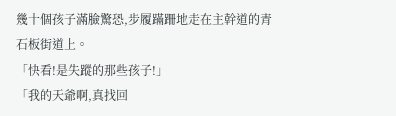幾十個孩子滿臉驚恐,步履蹣跚地走在主幹道的青石板街道上。
「快看!是失蹤的那些孩子!」
「我的天爺啊,真找回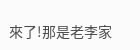來了!那是老李家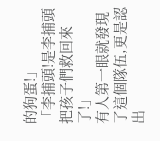的狗蛋!」
「李捕頭!是李捕頭把孩子們救回來了!」
有人第一眼就發現了這個隊伍,更是認出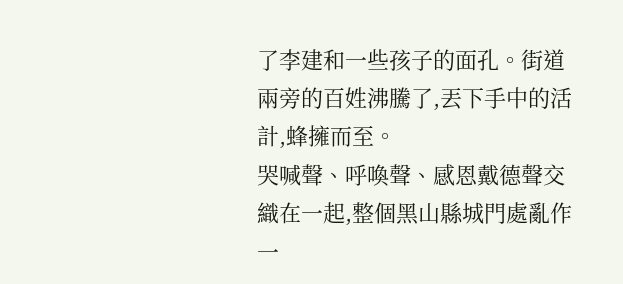了李建和一些孩子的面孔。街道兩旁的百姓沸騰了,丟下手中的活計,蜂擁而至。
哭喊聲、呼喚聲、感恩戴德聲交織在一起,整個黑山縣城門處亂作一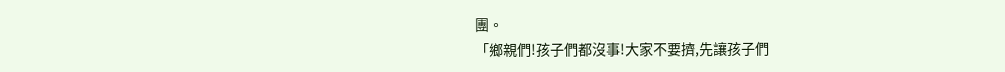團。
「鄉親們!孩子們都沒事!大家不要擠,先讓孩子們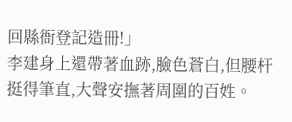回縣衙登記造冊!」
李建身上還帶著血跡,臉色蒼白,但腰杆挺得筆直,大聲安撫著周圍的百姓。